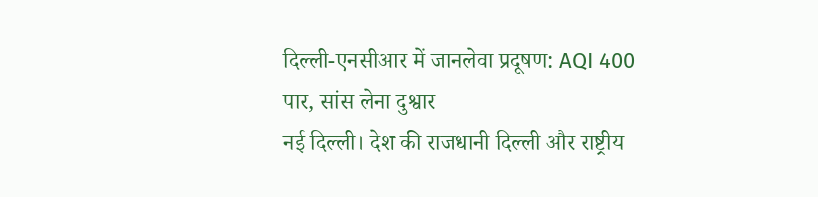दिल्ली-एनसीआर में जानलेवा प्रदूषण: AQI 400 पार, सांस लेना दुश्वार
नई दिल्ली। देश की राजधानी दिल्ली और राष्ट्रीय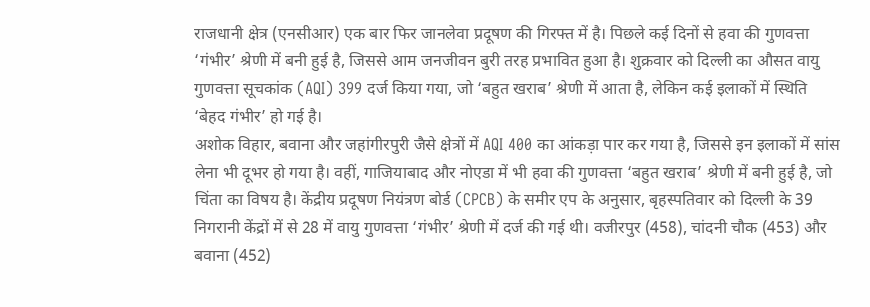राजधानी क्षेत्र (एनसीआर) एक बार फिर जानलेवा प्रदूषण की गिरफ्त में है। पिछले कई दिनों से हवा की गुणवत्ता ‘गंभीर’ श्रेणी में बनी हुई है, जिससे आम जनजीवन बुरी तरह प्रभावित हुआ है। शुक्रवार को दिल्ली का औसत वायु गुणवत्ता सूचकांक (AQI) 399 दर्ज किया गया, जो ‘बहुत खराब’ श्रेणी में आता है, लेकिन कई इलाकों में स्थिति ‘बेहद गंभीर’ हो गई है।
अशोक विहार, बवाना और जहांगीरपुरी जैसे क्षेत्रों में AQI 400 का आंकड़ा पार कर गया है, जिससे इन इलाकों में सांस लेना भी दूभर हो गया है। वहीं, गाजियाबाद और नोएडा में भी हवा की गुणवत्ता ‘बहुत खराब’ श्रेणी में बनी हुई है, जो चिंता का विषय है। केंद्रीय प्रदूषण नियंत्रण बोर्ड (CPCB) के समीर एप के अनुसार, बृहस्पतिवार को दिल्ली के 39 निगरानी केंद्रों में से 28 में वायु गुणवत्ता ‘गंभीर’ श्रेणी में दर्ज की गई थी। वजीरपुर (458), चांदनी चौक (453) और बवाना (452)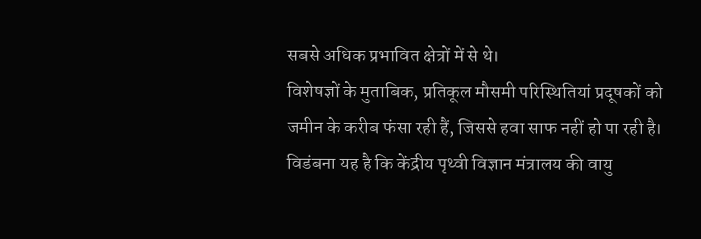सबसे अधिक प्रभावित क्षेत्रों में से थे।
विशेषज्ञों के मुताबिक, प्रतिकूल मौसमी परिस्थितियां प्रदूषकों को जमीन के करीब फंसा रही हैं, जिससे हवा साफ नहीं हो पा रही है। विडंबना यह है कि केंद्रीय पृथ्वी विज्ञान मंत्रालय की वायु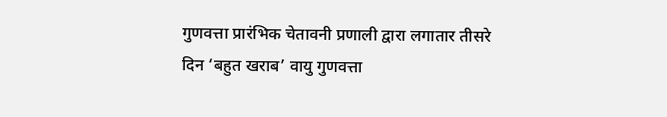गुणवत्ता प्रारंभिक चेतावनी प्रणाली द्वारा लगातार तीसरे दिन ‘बहुत खराब’ वायु गुणवत्ता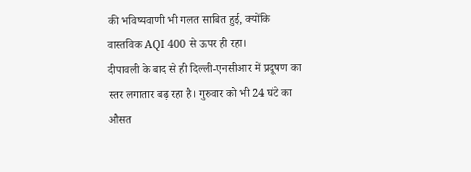की भविष्यवाणी भी गलत साबित हुई, क्योंकि वास्तविक AQI 400 से ऊपर ही रहा।
दीपावली के बाद से ही दिल्ली-एनसीआर में प्रदूषण का स्तर लगातार बढ़ रहा है। गुरुवार को भी 24 घंटे का औसत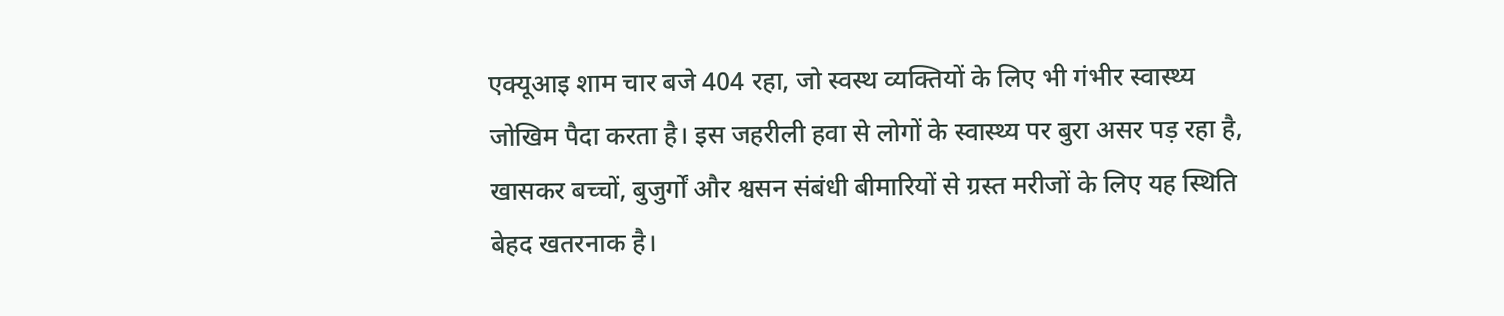एक्यूआइ शाम चार बजे 404 रहा, जो स्वस्थ व्यक्तियों के लिए भी गंभीर स्वास्थ्य जोखिम पैदा करता है। इस जहरीली हवा से लोगों के स्वास्थ्य पर बुरा असर पड़ रहा है, खासकर बच्चों, बुजुर्गों और श्वसन संबंधी बीमारियों से ग्रस्त मरीजों के लिए यह स्थिति बेहद खतरनाक है।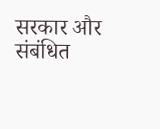सरकार और संबंधित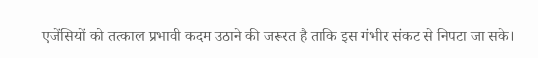एजेंसियों को तत्काल प्रभावी कदम उठाने की जरूरत है ताकि इस गंभीर संकट से निपटा जा सके।